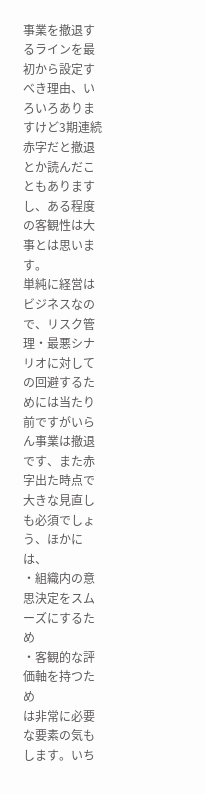事業を撤退するラインを最初から設定すべき理由、いろいろありますけど3期連続赤字だと撤退とか読んだこともありますし、ある程度の客観性は大事とは思います。
単純に経営はビジネスなので、リスク管理・最悪シナリオに対しての回避するためには当たり前ですがいらん事業は撤退です、また赤字出た時点で大きな見直しも必須でしょう、ほかには、
・組織内の意思決定をスムーズにするため
・客観的な評価軸を持つため
は非常に必要な要素の気もします。いち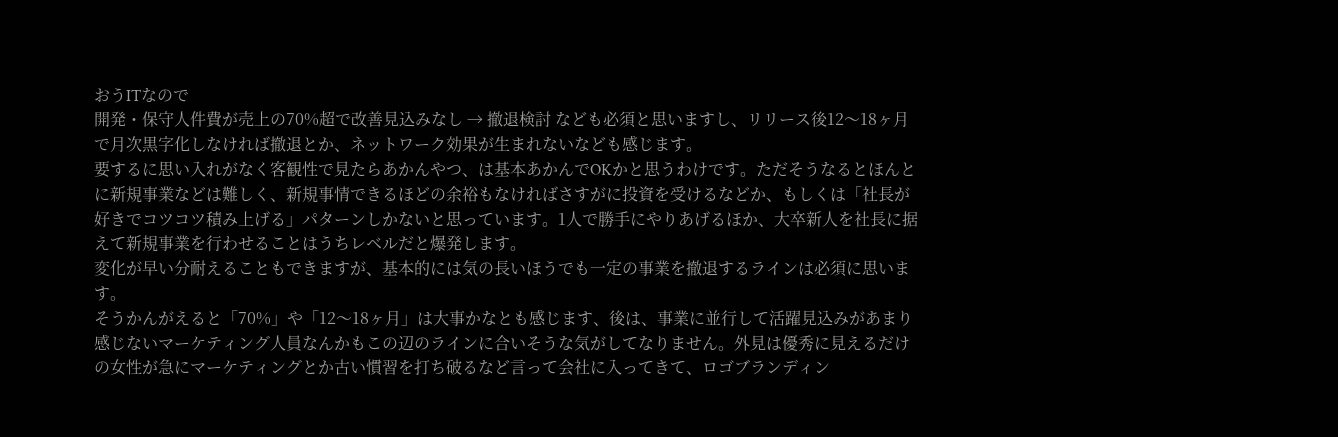おうITなので
開発・保守人件費が売上の70%超で改善見込みなし → 撤退検討 なども必須と思いますし、リリース後12〜18ヶ月で月次黒字化しなければ撤退とか、ネットワーク効果が生まれないなども感じます。
要するに思い入れがなく客観性で見たらあかんやつ、は基本あかんでOKかと思うわけです。ただそうなるとほんとに新規事業などは難しく、新規事情できるほどの余裕もなければさすがに投資を受けるなどか、もしくは「社長が好きでコツコツ積み上げる」パターンしかないと思っています。1人で勝手にやりあげるほか、大卒新人を社長に据えて新規事業を行わせることはうちレベルだと爆発します。
変化が早い分耐えることもできますが、基本的には気の長いほうでも一定の事業を撤退するラインは必須に思います。
そうかんがえると「70%」や「12〜18ヶ月」は大事かなとも感じます、後は、事業に並行して活躍見込みがあまり感じないマーケティング人員なんかもこの辺のラインに合いそうな気がしてなりません。外見は優秀に見えるだけの女性が急にマーケティングとか古い慣習を打ち破るなど言って会社に入ってきて、ロゴブランディン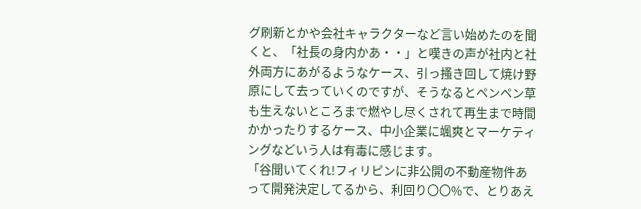グ刷新とかや会社キャラクターなど言い始めたのを聞くと、「社長の身内かあ・・」と嘆きの声が社内と社外両方にあがるようなケース、引っ搔き回して焼け野原にして去っていくのですが、そうなるとペンペン草も生えないところまで燃やし尽くされて再生まで時間かかったりするケース、中小企業に颯爽とマーケティングなどいう人は有毒に感じます。
「谷聞いてくれ!フィリピンに非公開の不動産物件あって開発決定してるから、利回り〇〇%で、とりあえ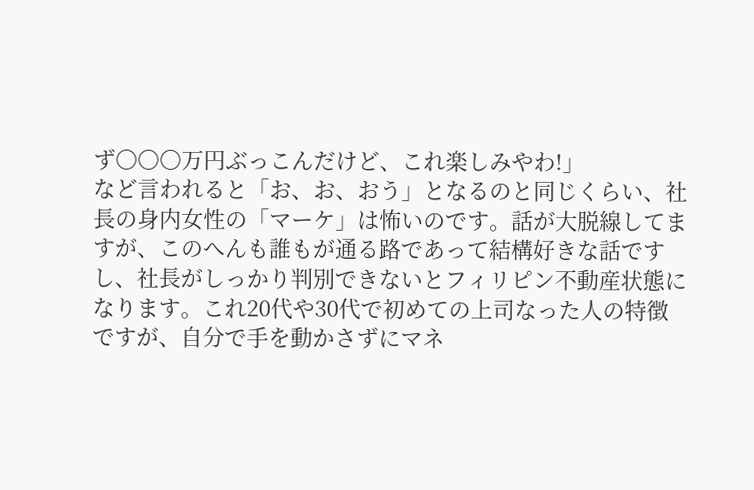ず〇〇〇万円ぶっこんだけど、これ楽しみやわ!」
など言われると「お、お、おう」となるのと同じくらい、社長の身内女性の「マーケ」は怖いのです。話が大脱線してますが、このへんも誰もが通る路であって結構好きな話ですし、社長がしっかり判別できないとフィリピン不動産状態になります。これ20代や30代で初めての上司なった人の特徴ですが、自分で手を動かさずにマネ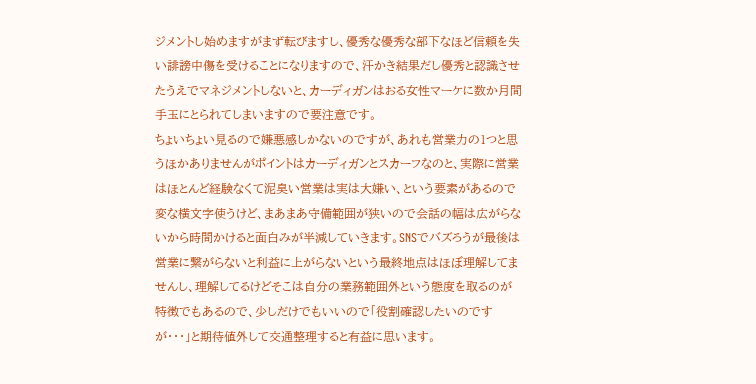ジメントし始めますがまず転びますし、優秀な優秀な部下なほど信頼を失い誹謗中傷を受けることになりますので、汗かき結果だし優秀と認識させたうえでマネジメントしないと、カーディガンはおる女性マーケに数か月間手玉にとられてしまいますので要注意です。
ちょいちょい見るので嫌悪感しかないのですが、あれも営業力の1つと思うほかありませんがポイントはカーディガンとスカーフなのと、実際に営業はほとんど経験なくて泥臭い営業は実は大嫌い、という要素があるので変な横文字使うけど、まあまあ守備範囲が狭いので会話の幅は広がらないから時間かけると面白みが半減していきます。SNSでバズろうが最後は営業に繋がらないと利益に上がらないという最終地点はほぼ理解してませんし、理解してるけどそこは自分の業務範囲外という態度を取るのが特徴でもあるので、少しだけでもいいので「役割確認したいのですが・・・」と期待値外して交通整理すると有益に思います。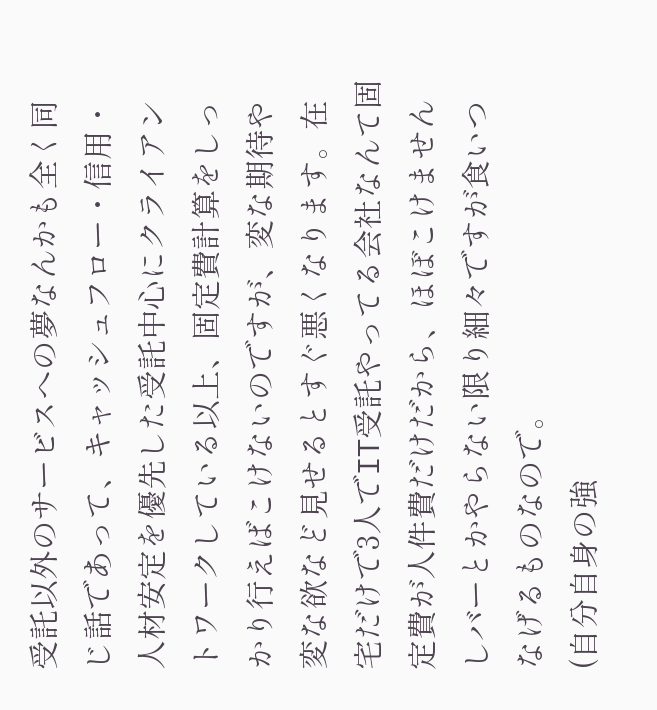受託以外のサービスへの夢なんかも全く同じ話であって、キャッシュフロー・信用・人材安定を優先した受託中心にクライアントワークしている以上、固定費計算をしっかり行えばこけないのですが、変な期待や変な欲など見せるとすぐ悪くなります。在宅だけで3人でIT受託やってる会社なんて固定費が人件費だけだから、ほぼこけませんしバーとかやらない限り細々ですが食いつなげるものなので。
(自分自身の強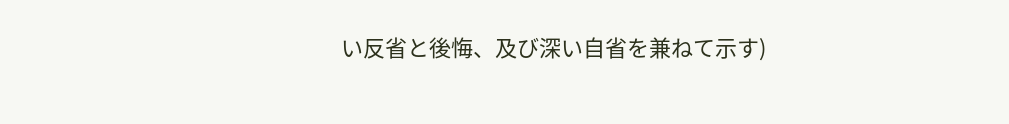い反省と後悔、及び深い自省を兼ねて示す)